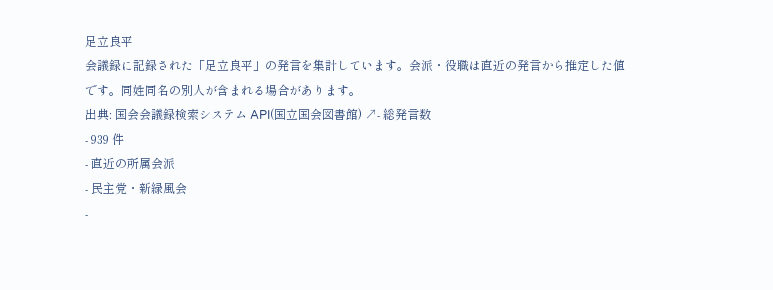足立良平
会議録に記録された「足立良平」の発言を集計しています。会派・役職は直近の発言から推定した値です。同姓同名の別人が含まれる場合があります。
出典: 国会会議録検索システム API(国立国会図書館) ↗- 総発言数
- 939 件
- 直近の所属会派
- 民主党・新緑風会
-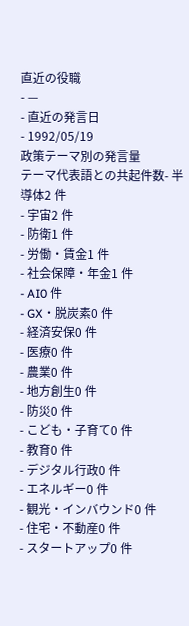直近の役職
- —
- 直近の発言日
- 1992/05/19
政策テーマ別の発言量
テーマ代表語との共起件数- 半導体2 件
- 宇宙2 件
- 防衛1 件
- 労働・賃金1 件
- 社会保障・年金1 件
- AI0 件
- GX・脱炭素0 件
- 経済安保0 件
- 医療0 件
- 農業0 件
- 地方創生0 件
- 防災0 件
- こども・子育て0 件
- 教育0 件
- デジタル行政0 件
- エネルギー0 件
- 観光・インバウンド0 件
- 住宅・不動産0 件
- スタートアップ0 件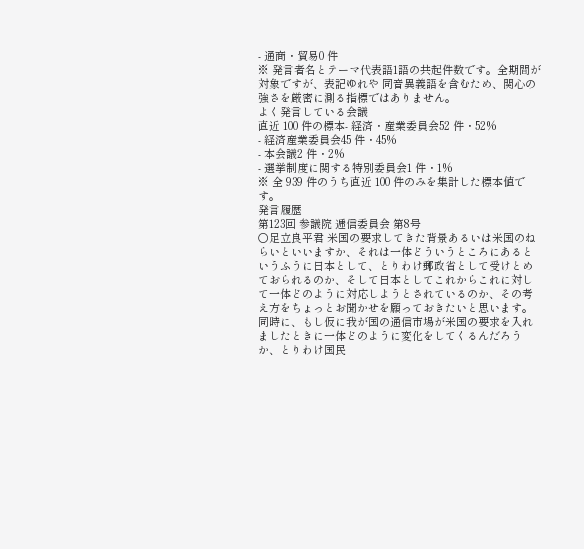- 通商・貿易0 件
※ 発言者名とテーマ代表語1語の共起件数です。全期間が対象ですが、表記ゆれや 同音異義語を含むため、関心の強さを厳密に測る指標ではありません。
よく発言している会議
直近 100 件の標本- 経済・産業委員会52 件・52%
- 経済産業委員会45 件・45%
- 本会議2 件・2%
- 選挙制度に関する特別委員会1 件・1%
※ 全 939 件のうち直近 100 件のみを集計した標本値です。
発言履歴
第123回 参議院 逓信委員会 第8号
○足立良平君 米国の要求してきた背景あるいは米国のねらいといいますか、それは一体どういうところにあるというふうに日本として、とりわけ郵政省として受けとめておられるのか、そして日本としてこれからこれに対して一体どのように対応しようとされているのか、その考え方をちょっとお聞かせを願っておきたいと思います。 同時に、もし仮に我が国の通信市場が米国の要求を入れましたときに一体どのように変化をしてくるんだろうか、とりわけ国民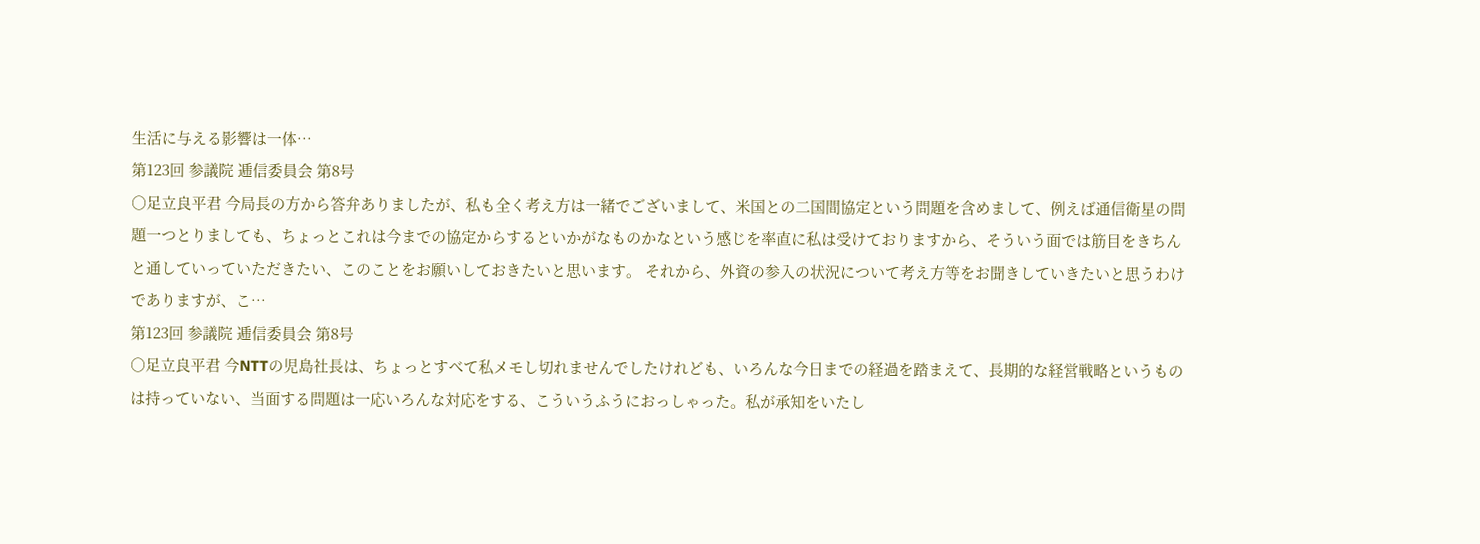生活に与える影響は一体…
第123回 参議院 逓信委員会 第8号
○足立良平君 今局長の方から答弁ありましたが、私も全く考え方は一緒でございまして、米国との二国間協定という問題を含めまして、例えば通信衛星の問題一つとりましても、ちょっとこれは今までの協定からするといかがなものかなという感じを率直に私は受けておりますから、そういう面では筋目をきちんと通していっていただきたい、このことをお願いしておきたいと思います。 それから、外資の参入の状況について考え方等をお聞きしていきたいと思うわけでありますが、こ…
第123回 参議院 逓信委員会 第8号
○足立良平君 今NTTの児島社長は、ちょっとすべて私メモし切れませんでしたけれども、いろんな今日までの経過を踏まえて、長期的な経営戦略というものは持っていない、当面する問題は一応いろんな対応をする、こういうふうにおっしゃった。私が承知をいたし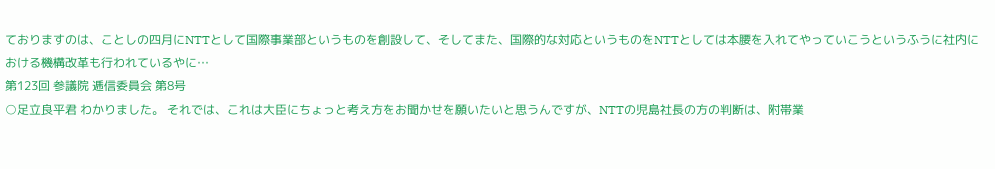ておりますのは、ことしの四月にNTTとして国際事業部というものを創設して、そしてまた、国際的な対応というものをNTTとしては本腰を入れてやっていこうというふうに社内における機構改革も行われているやに…
第123回 参議院 逓信委員会 第8号
○足立良平君 わかりました。 それでは、これは大臣にちょっと考え方をお聞かせを願いたいと思うんですが、NTTの児島社長の方の判断は、附帯業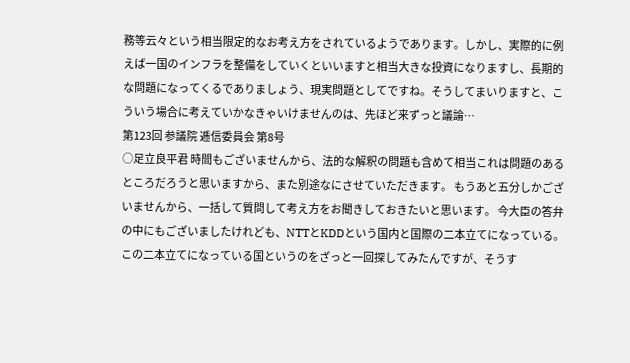務等云々という相当限定的なお考え方をされているようであります。しかし、実際的に例えば一国のインフラを整備をしていくといいますと相当大きな投資になりますし、長期的な問題になってくるでありましょう、現実問題としてですね。そうしてまいりますと、こういう場合に考えていかなきゃいけませんのは、先ほど来ずっと議論…
第123回 参議院 逓信委員会 第8号
○足立良平君 時間もございませんから、法的な解釈の問題も含めて相当これは問題のあるところだろうと思いますから、また別途なにさせていただきます。 もうあと五分しかございませんから、一括して質問して考え方をお聞きしておきたいと思います。 今大臣の答弁の中にもございましたけれども、NTTとKDDという国内と国際の二本立てになっている。この二本立てになっている国というのをざっと一回探してみたんですが、そうす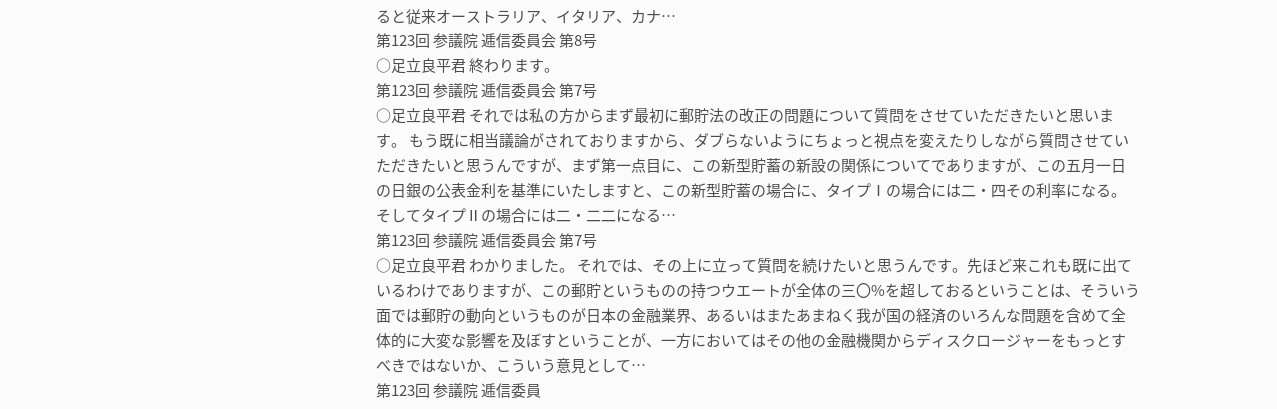ると従来オーストラリア、イタリア、カナ…
第123回 参議院 逓信委員会 第8号
○足立良平君 終わります。
第123回 参議院 逓信委員会 第7号
○足立良平君 それでは私の方からまず最初に郵貯法の改正の問題について質問をさせていただきたいと思います。 もう既に相当議論がされておりますから、ダブらないようにちょっと視点を変えたりしながら質問させていただきたいと思うんですが、まず第一点目に、この新型貯蓄の新設の関係についてでありますが、この五月一日の日銀の公表金利を基準にいたしますと、この新型貯蓄の場合に、タイプⅠの場合には二・四その利率になる。そしてタイプⅡの場合には二・二二になる…
第123回 参議院 逓信委員会 第7号
○足立良平君 わかりました。 それでは、その上に立って質問を続けたいと思うんです。先ほど来これも既に出ているわけでありますが、この郵貯というものの持つウエートが全体の三〇%を超しておるということは、そういう面では郵貯の動向というものが日本の金融業界、あるいはまたあまねく我が国の経済のいろんな問題を含めて全体的に大変な影響を及ぼすということが、一方においてはその他の金融機関からディスクロージャーをもっとすべきではないか、こういう意見として…
第123回 参議院 逓信委員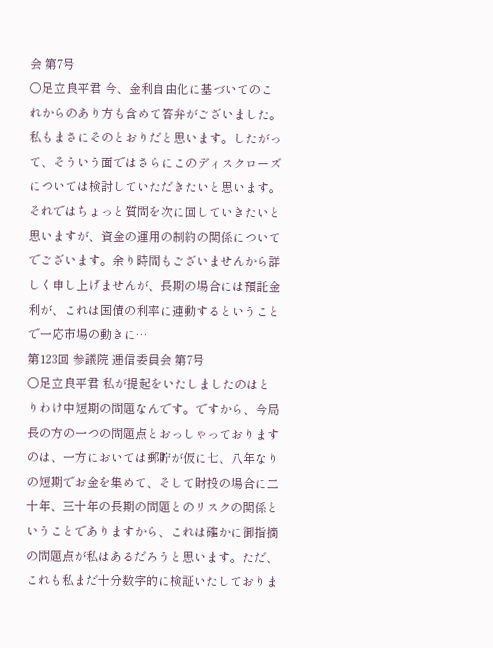会 第7号
○足立良平君 今、金利自由化に基づいてのこれからのあり方も含めて答弁がございました。私もまさにそのとおりだと思います。したがって、そういう面ではさらにこのディスクローズについては検討していただきたいと思います。 それではちょっと質問を次に回していきたいと思いますが、資金の運用の制約の関係についてでございます。余り時間もございませんから詳しく申し上げませんが、長期の場合には預託金利が、これは国債の利率に連動するということで一応市場の動きに…
第123回 参議院 逓信委員会 第7号
○足立良平君 私が提起をいたしましたのはとりわけ中短期の問題なんです。ですから、今局長の方の一つの問題点とおっしゃっておりますのは、一方においては郵貯が仮に七、八年なりの短期でお金を集めて、そして財投の場合に二十年、三十年の長期の問題とのリスクの関係ということでありますから、これは確かに御指摘の問題点が私はあるだろうと思います。ただ、これも私まだ十分数字的に検証いたしておりま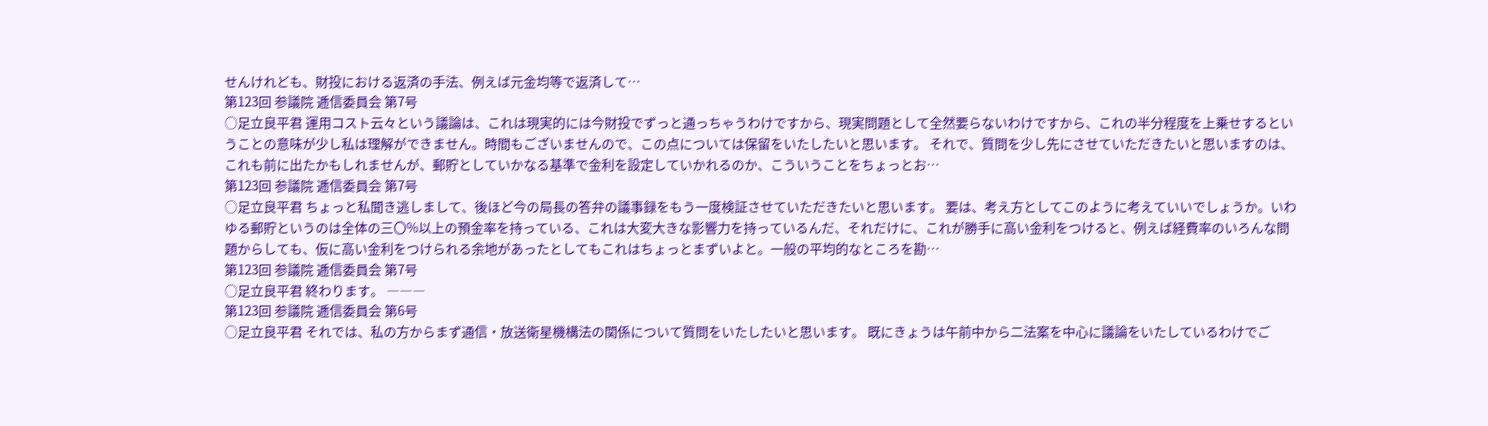せんけれども、財投における返済の手法、例えば元金均等で返済して…
第123回 参議院 逓信委員会 第7号
○足立良平君 運用コスト云々という議論は、これは現実的には今財投でずっと通っちゃうわけですから、現実問題として全然要らないわけですから、これの半分程度を上乗せするということの意味が少し私は理解ができません。時間もございませんので、この点については保留をいたしたいと思います。 それで、質問を少し先にさせていただきたいと思いますのは、これも前に出たかもしれませんが、郵貯としていかなる基準で金利を設定していかれるのか、こういうことをちょっとお…
第123回 参議院 逓信委員会 第7号
○足立良平君 ちょっと私聞き逃しまして、後ほど今の局長の答弁の議事録をもう一度検証させていただきたいと思います。 要は、考え方としてこのように考えていいでしょうか。いわゆる郵貯というのは全体の三〇%以上の預金率を持っている、これは大変大きな影響力を持っているんだ、それだけに、これが勝手に高い金利をつけると、例えば経費率のいろんな問題からしても、仮に高い金利をつけられる余地があったとしてもこれはちょっとまずいよと。一般の平均的なところを勘…
第123回 参議院 逓信委員会 第7号
○足立良平君 終わります。 ―――
第123回 参議院 逓信委員会 第6号
○足立良平君 それでは、私の方からまず通信・放送衛星機構法の関係について質問をいたしたいと思います。 既にきょうは午前中から二法案を中心に議論をいたしているわけでご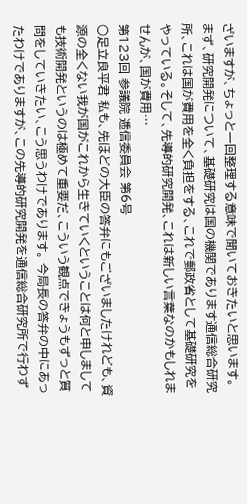ざいますが、ちょっと一回整理する意味で聞いておきたいと思います。 まず、研究開発について、基礎研究は国の機関であります通信総合研究所、これは国が費用を全く負担をする、これで郵政省として基礎研究をやっている。そして、先導的研究開発、これは新しい言葉なのかもしれませんが、国が費用…
第123回 参議院 逓信委員会 第6号
○足立良平君 私も、先ほどの大臣の答弁にもございましたけれども、資源の全くない我が国がこれから生きていくということは何と申しましても技術開発というのは極めて重要だ、こういう観点できょうもずっと質問をしていきたい、こう思うわけであります。 今局長の答弁の中にあったわけでありますが、この先導的研究開発を通信総合研究所で行わず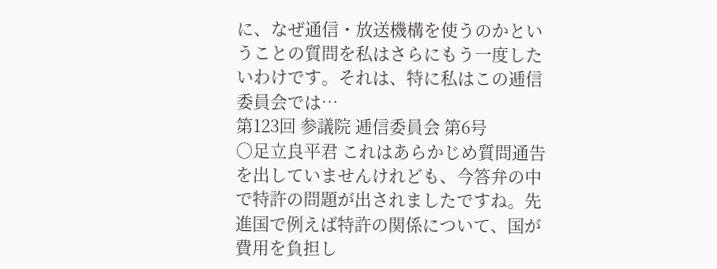に、なぜ通信・放送機構を使うのかということの質問を私はさらにもう一度したいわけです。それは、特に私はこの逓信委員会では…
第123回 参議院 逓信委員会 第6号
○足立良平君 これはあらかじめ質問通告を出していませんけれども、今答弁の中で特許の問題が出されましたですね。先進国で例えば特許の関係について、国が費用を負担し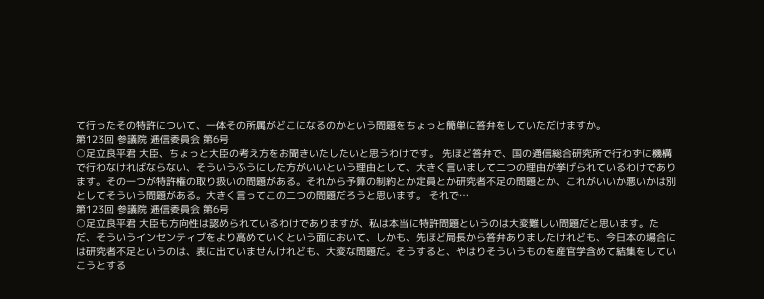て行ったその特許について、一体その所属がどこになるのかという問題をちょっと簡単に答弁をしていただけますか。
第123回 参議院 逓信委員会 第6号
○足立良平君 大臣、ちょっと大臣の考え方をお聞きいたしたいと思うわけです。 先ほど答弁で、国の通信総合研究所で行わずに機構で行わなければならない、そういうふうにした方がいいという理由として、大きく言いまして二つの理由が挙げられているわけであります。その一つが特許権の取り扱いの問題がある。それから予算の制約とか定員とか研究者不足の問題とか、これがいいか悪いかは別としてそういう問題がある。大きく言ってこの二つの問題だろうと思います。 それで…
第123回 参議院 逓信委員会 第6号
○足立良平君 大臣も方向性は認められているわけでありますが、私は本当に特許問題というのは大変難しい問題だと思います。ただ、そういうインセンティブをより高めていくという面において、しかも、先ほど局長から答弁ありましたけれども、今日本の場合には研究者不足というのは、表に出ていませんけれども、大変な問題だ。そうすると、やはりそういうものを産官学含めて結集をしていこうとする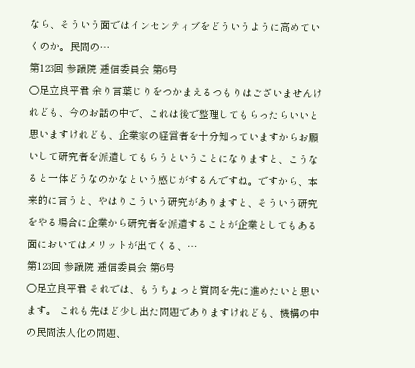なら、そういう面ではインセンティブをどういうように高めていくのか。民間の…
第123回 参議院 逓信委員会 第6号
○足立良平君 余り言葉じりをつかまえるつもりはございませんけれども、今のお話の中で、これは後で整理してもらったらいいと思いますけれども、企業家の経営者を十分知っていますからお願いして研究者を派遣してもらうということになりますと、こうなると一体どうなのかなという感じがするんですね。ですから、本来的に言うと、やはりこういう研究がありますと、そういう研究をやる場合に企業から研究者を派遣することが企業としてもある面においてはメリットが出てくる、…
第123回 参議院 逓信委員会 第6号
○足立良平君 それでは、もうちょっと質問を先に進めたいと思います。 これも先ほど少し出た問題でありますけれども、機構の中の民間法人化の問題、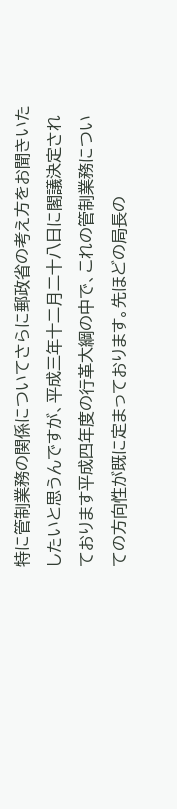特に管制業務の関係についてさらに郵政省の考え方をお聞きいたしたいと思うんですが、平成三年十二月二十八日に閣議決定されております平成四年度の行革大綱の中で、これの管制業務についての方向性が既に定まっております。先ほどの局長の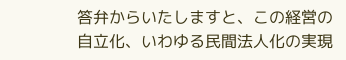答弁からいたしますと、この経営の自立化、いわゆる民間法人化の実現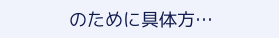のために具体方…